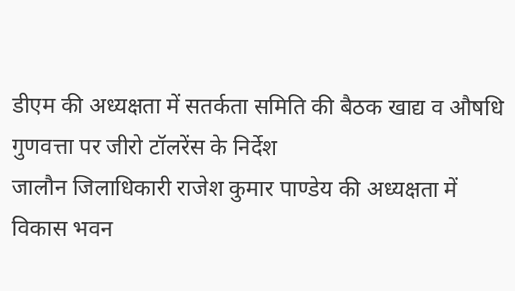डीएम की अध्यक्षता में सतर्कता समिति की बैठक खाद्य व औषधि गुणवत्ता पर जीरो टॉलरेंस के निर्देश
जालौन जिलाधिकारी राजेश कुमार पाण्डेय की अध्यक्षता में विकास भवन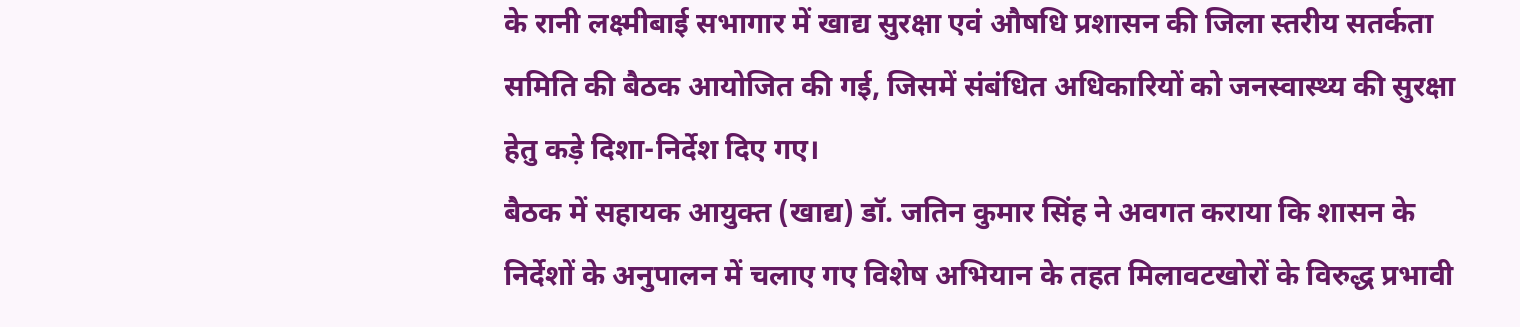के रानी लक्ष्मीबाई सभागार में खाद्य सुरक्षा एवं औषधि प्रशासन की जिला स्तरीय सतर्कता समिति की बैठक आयोजित की गई, जिसमें संबंधित अधिकारियों को जनस्वास्थ्य की सुरक्षा हेतु कड़े दिशा-निर्देश दिए गए।
बैठक में सहायक आयुक्त (खाद्य) डॉ. जतिन कुमार सिंह ने अवगत कराया कि शासन के निर्देशों के अनुपालन में चलाए गए विशेष अभियान के तहत मिलावटखोरों के विरुद्ध प्रभावी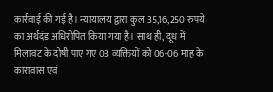कार्रवाई की गई है। न्यायालय द्वारा कुल 35,16,250 रुपये का अर्थदंड अधिरोपित किया गया है। साथ ही, दूध में मिलावट के दोषी पाए गए 03 व्यक्तियों को 06-06 माह के कारावास एवं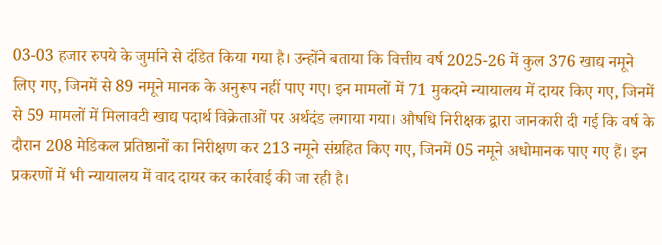03-03 हजार रुपये के जुर्माने से दंडित किया गया है। उन्होंने बताया कि वित्तीय वर्ष 2025-26 में कुल 376 खाद्य नमूने लिए गए, जिनमें से 89 नमूने मानक के अनुरूप नहीं पाए गए। इन मामलों में 71 मुकदमे न्यायालय में दायर किए गए, जिनमें से 59 मामलों में मिलावटी खाद्य पदार्थ विक्रेताओं पर अर्थदंड लगाया गया। औषधि निरीक्षक द्वारा जानकारी दी गई कि वर्ष के दौरान 208 मेडिकल प्रतिष्ठानों का निरीक्षण कर 213 नमूने संग्रहित किए गए, जिनमें 05 नमूने अधोमानक पाए गए हैं। इन प्रकरणों में भी न्यायालय में वाद दायर कर कार्रवाई की जा रही है।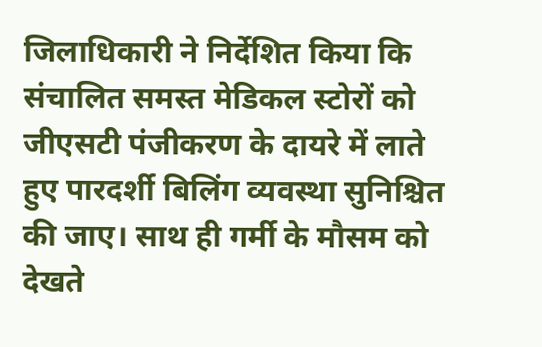जिलाधिकारी ने निर्देशित किया कि संचालित समस्त मेडिकल स्टोरों को जीएसटी पंजीकरण के दायरे में लाते हुए पारदर्शी बिलिंग व्यवस्था सुनिश्चित की जाए। साथ ही गर्मी के मौसम को देखते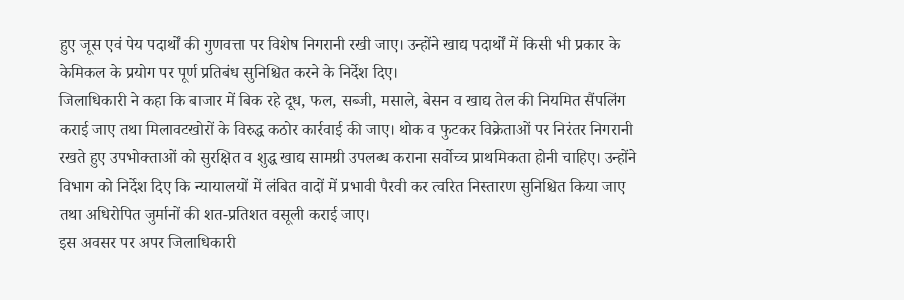हुए जूस एवं पेय पदार्थों की गुणवत्ता पर विशेष निगरानी रखी जाए। उन्होंने खाद्य पदार्थों में किसी भी प्रकार के केमिकल के प्रयोग पर पूर्ण प्रतिबंध सुनिश्चित करने के निर्देश दिए।
जिलाधिकारी ने कहा कि बाजार में बिक रहे दूध, फल, सब्जी, मसाले, बेसन व खाद्य तेल की नियमित सैंपलिंग कराई जाए तथा मिलावटखोरों के विरुद्ध कठोर कार्रवाई की जाए। थोक व फुटकर विक्रेताओं पर निरंतर निगरानी रखते हुए उपभोक्ताओं को सुरक्षित व शुद्ध खाद्य सामग्री उपलब्ध कराना सर्वोच्च प्राथमिकता होनी चाहिए। उन्होंने विभाग को निर्देश दिए कि न्यायालयों में लंबित वादों में प्रभावी पैरवी कर त्वरित निस्तारण सुनिश्चित किया जाए तथा अधिरोपित जुर्मानों की शत-प्रतिशत वसूली कराई जाए।
इस अवसर पर अपर जिलाधिकारी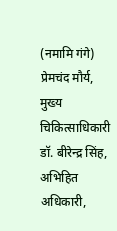(नमामि गंगे) प्रेमचंद मौर्य, मुख्य चिकित्साधिकारी डॉ. बीरेन्द्र सिंह, अभिहित अधिकारी,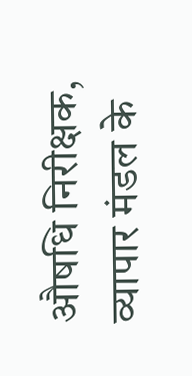औषधि निरीक्षक, व्यापार मंडल के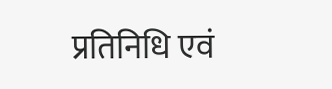प्रतिनिधि एवं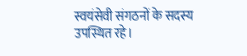स्वयंसेवी संगठनों के सदस्य उपस्थित रहे।